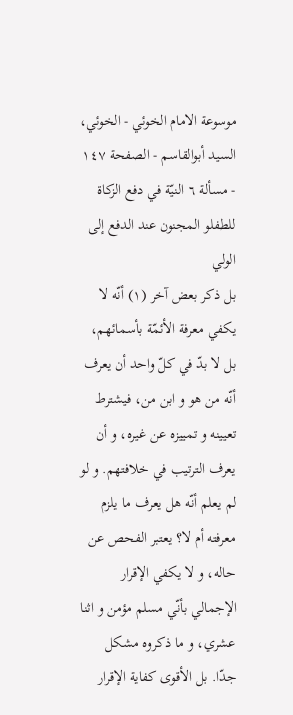موسوعة الامام الخوئي - الخوئي، السيد أبوالقاسم - الصفحة ١٤٧ - مسألة ٦ النيّة في دفع الزكاة للطفلو المجنون عند الدفع إلى الولي
بل ذكر بعض آخر (١) أنّه لا يكفي معرفة الأئمّة بأسمائهم، بل لا بدّ في كلّ واحد أن يعرف أنّه من هو و ابن من، فيشترط تعيينه و تمييزه عن غيره، و أن يعرف الترتيب في خلافتهم. و لو لم يعلم أنّه هل يعرف ما يلزم معرفته أم لا؟ يعتبر الفحص عن حاله، و لا يكفي الإقرار الإجمالي بأنّي مسلم مؤمن و اثنا عشري، و ما ذكروه مشكل جدّا. بل الأقوى كفاية الإقرار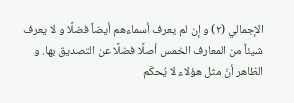الإجمالي (٢) و إن لم يعرف أسماءهم أيضاً فضلًا و لا يعرف شيئاً من المعارف الخمس أصلًا فضلًا عن التصديق بها. و الظاهر أنّ مثل هؤلاء لا يُحكَم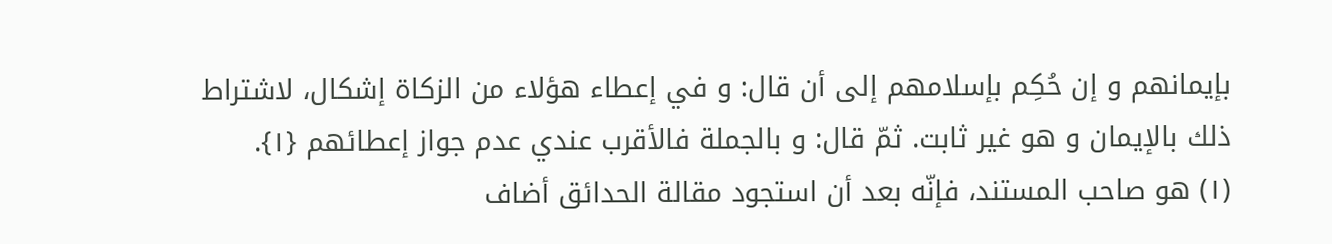بإيمانهم و إن حُكِم بإسلامهم إلى أن قال: و في إعطاء هؤلاء من الزكاة إشكال، لاشتراط ذلك بالإيمان و هو غير ثابت. ثمّ قال: و بالجملة فالأقرب عندي عدم جواز إعطائهم {١}.
(١) هو صاحب المستند، فإنّه بعد أن استجود مقالة الحدائق أضاف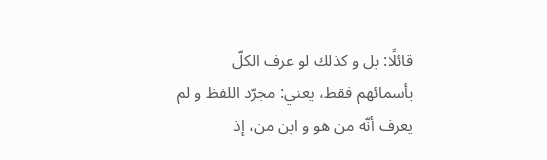قائلًا: بل و كذلك لو عرف الكلّ بأسمائهم فقط، يعني: مجرّد اللفظ و لم يعرف أنّه من هو و ابن من، إذ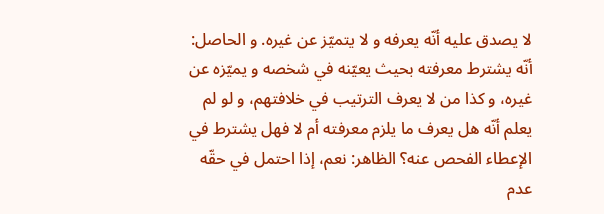لا يصدق عليه أنّه يعرفه و لا يتميّز عن غيره. و الحاصل: أنّه يشترط معرفته بحيث يعيّنه في شخصه و يميّزه عن غيره، و كذا من لا يعرف الترتيب في خلافتهم، و لو لم يعلم أنّه هل يعرف ما يلزم معرفته أم لا فهل يشترط في الإعطاء الفحص عنه؟ الظاهر: نعم، إذا احتمل في حقّه عدم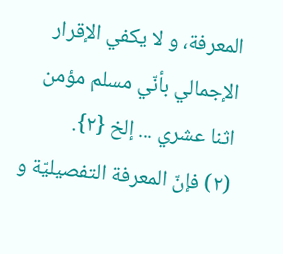المعرفة، و لا يكفي الإقرار الإجمالي بأنّي مسلم مؤمن اثنا عشري ... إلخ {٢}.
(٢) فإنّ المعرفة التفصيليّة و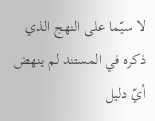لا سيّما على النهج الذي ذكره في المستند لم ينهض أيّ دليل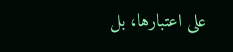على اعتبارها، بل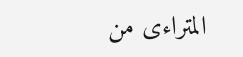المتراءى من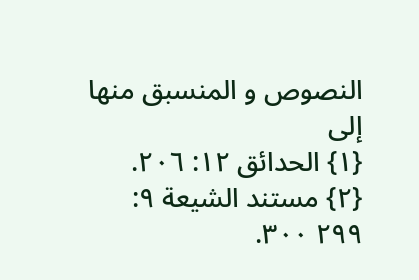النصوص و المنسبق منها إلى
{١} الحدائق ١٢: ٢٠٦.
{٢} مستند الشيعة ٩: ٢٩٩ ٣٠٠.